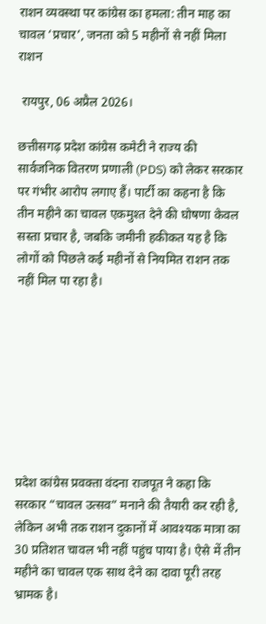राशन व्यवस्था पर कांग्रेस का हमला: तीन माह का चावल ‘प्रचार’, जनता को 5 महीनों से नहीं मिला राशन

 रायपुर, 06 अप्रैल 2026।

छत्तीसगढ़ प्रदेश कांग्रेस कमेटी ने राज्य की सार्वजनिक वितरण प्रणाली (PDS) को लेकर सरकार पर गंभीर आरोप लगाए हैं। पार्टी का कहना है कि तीन महीने का चावल एकमुश्त देने की घोषणा केवल सस्ता प्रचार है, जबकि जमीनी हकीकत यह है कि लोगों को पिछले कई महीनों से नियमित राशन तक नहीं मिल पा रहा है।








प्रदेश कांग्रेस प्रवक्ता वंदना राजपूत ने कहा कि सरकार “चावल उत्सव” मनाने की तैयारी कर रही है, लेकिन अभी तक राशन दुकानों में आवश्यक मात्रा का 30 प्रतिशत चावल भी नहीं पहुंच पाया है। ऐसे में तीन महीने का चावल एक साथ देने का दावा पूरी तरह भ्रामक है।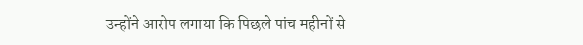उन्होंने आरोप लगाया कि पिछले पांच महीनों से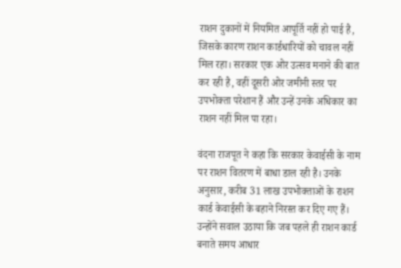राशन दुकानों में नियमित आपूर्ति नहीं हो पाई है, जिसके कारण राशन कार्डधारियों को चावल नहीं मिल रहा। सरकार एक ओर उत्सव मनाने की बात कर रही है, वहीं दूसरी ओर जमीनी स्तर पर उपभोक्ता परेशान हैं और उन्हें उनके अधिकार का राशन नहीं मिल पा रहा।

वंदना राजपूत ने कहा कि सरकार केवाईसी के नाम पर राशन वितरण में बाधा डाल रही है। उनके अनुसार, करीब 31 लाख उपभोक्ताओं के राशन कार्ड केवाईसी के बहाने निरस्त कर दिए गए हैं। उन्होंने सवाल उठाया कि जब पहले ही राशन कार्ड बनाते समय आधार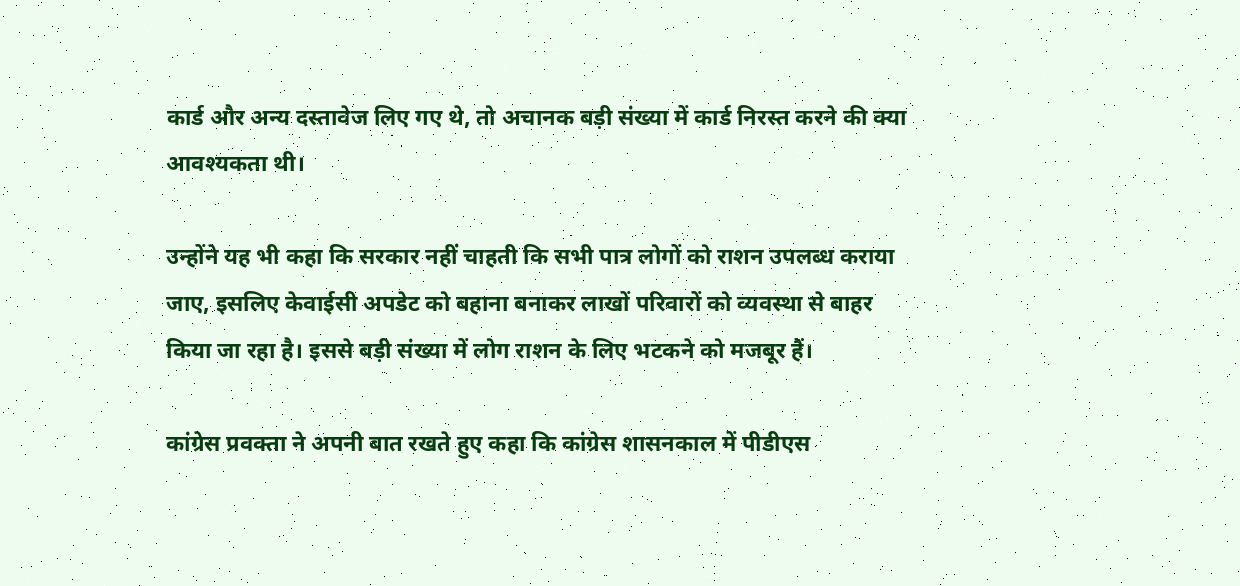कार्ड और अन्य दस्तावेज लिए गए थे, तो अचानक बड़ी संख्या में कार्ड निरस्त करने की क्या आवश्यकता थी।

उन्होंने यह भी कहा कि सरकार नहीं चाहती कि सभी पात्र लोगों को राशन उपलब्ध कराया जाए, इसलिए केवाईसी अपडेट को बहाना बनाकर लाखों परिवारों को व्यवस्था से बाहर किया जा रहा है। इससे बड़ी संख्या में लोग राशन के लिए भटकने को मजबूर हैं।

कांग्रेस प्रवक्ता ने अपनी बात रखते हुए कहा कि कांग्रेस शासनकाल में पीडीएस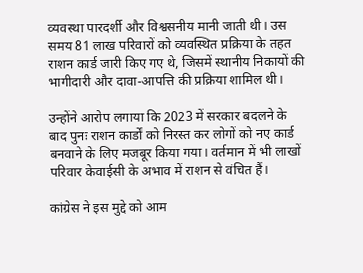व्यवस्था पारदर्शी और विश्वसनीय मानी जाती थी। उस समय 81 लाख परिवारों को व्यवस्थित प्रक्रिया के तहत राशन कार्ड जारी किए गए थे, जिसमें स्थानीय निकायों की भागीदारी और दावा-आपत्ति की प्रक्रिया शामिल थी।

उन्होंने आरोप लगाया कि 2023 में सरकार बदलने के बाद पुनः राशन कार्डों को निरस्त कर लोगों को नए कार्ड बनवाने के लिए मजबूर किया गया। वर्तमान में भी लाखों परिवार केवाईसी के अभाव में राशन से वंचित हैं।

कांग्रेस ने इस मुद्दे को आम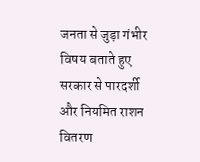जनता से जुड़ा गंभीर विषय बताते हुए सरकार से पारदर्शी और नियमित राशन वितरण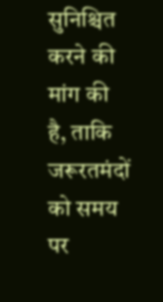सुनिश्चित करने की मांग की है, ताकि जरूरतमंदों को समय पर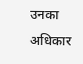उनका अधिकार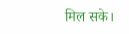मिल सके।